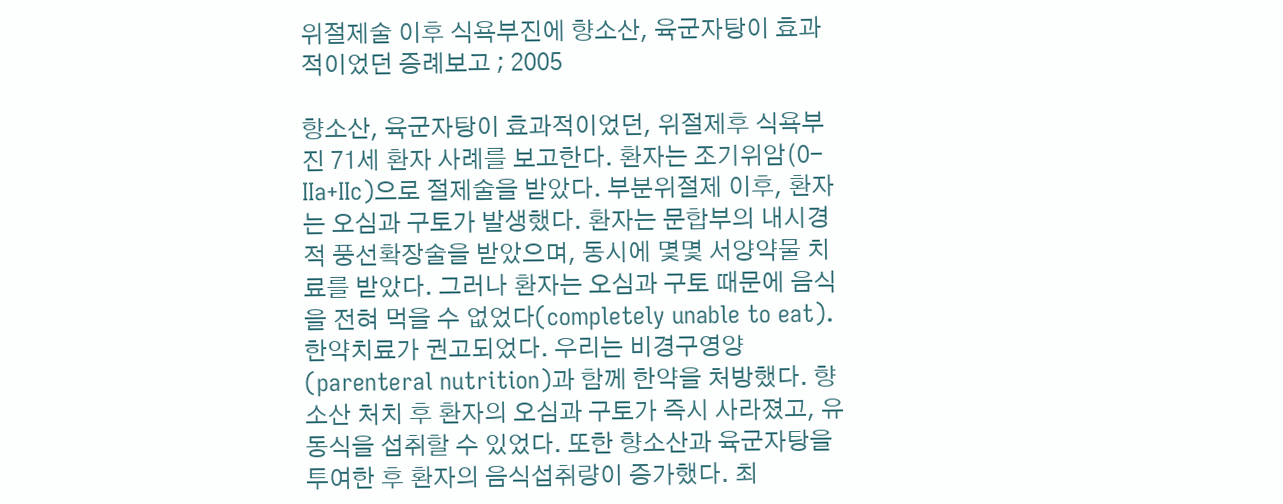위절제술 이후 식욕부진에 향소산, 육군자탕이 효과적이었던 증례보고 ; 2005

향소산, 육군자탕이 효과적이었던, 위절제후 식욕부진 71세 환자 사례를 보고한다. 환자는 조기위암(0-IIa+IIc)으로 절제술을 받았다. 부분위절제 이후, 환자는 오심과 구토가 발생했다. 환자는 문합부의 내시경적 풍선확장술을 받았으며, 동시에 몇몇 서양약물 치료를 받았다. 그러나 환자는 오심과 구토 때문에 음식을 전혀 먹을 수 없었다(completely unable to eat). 한약치료가 권고되었다. 우리는 비경구영양(parenteral nutrition)과 함께 한약을 처방했다. 향소산 처치 후 환자의 오심과 구토가 즉시 사라졌고, 유동식을 섭취할 수 있었다. 또한 향소산과 육군자탕을 투여한 후 환자의 음식섭취량이 증가했다. 최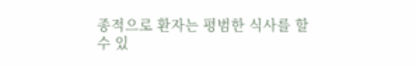종적으로 환자는 평범한 식사를 할 수 있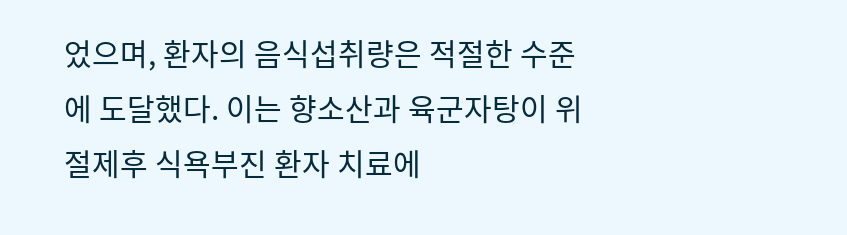었으며, 환자의 음식섭취량은 적절한 수준에 도달했다. 이는 향소산과 육군자탕이 위절제후 식욕부진 환자 치료에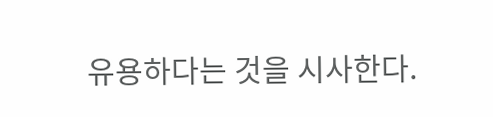유용하다는 것을 시사한다.